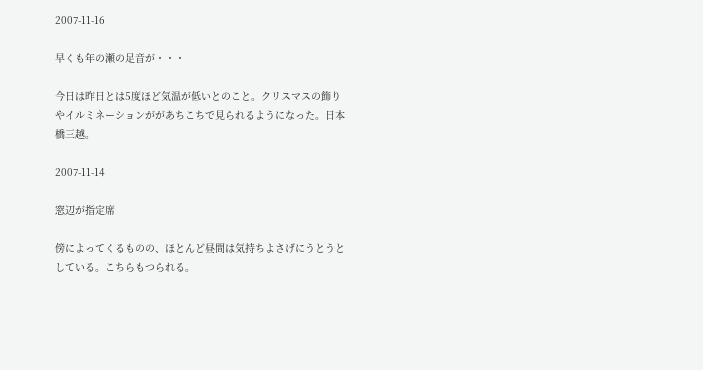2007-11-16

早くも年の瀬の足音が・・・

今日は昨日とは5度ほど気温が低いとのこと。クリスマスの飾りやイルミネーションががあちこちで見られるようになった。日本橋三越。

2007-11-14

窓辺が指定席

傍によってくるものの、ほとんど昼間は気持ちよさげにうとうとしている。こちらもつられる。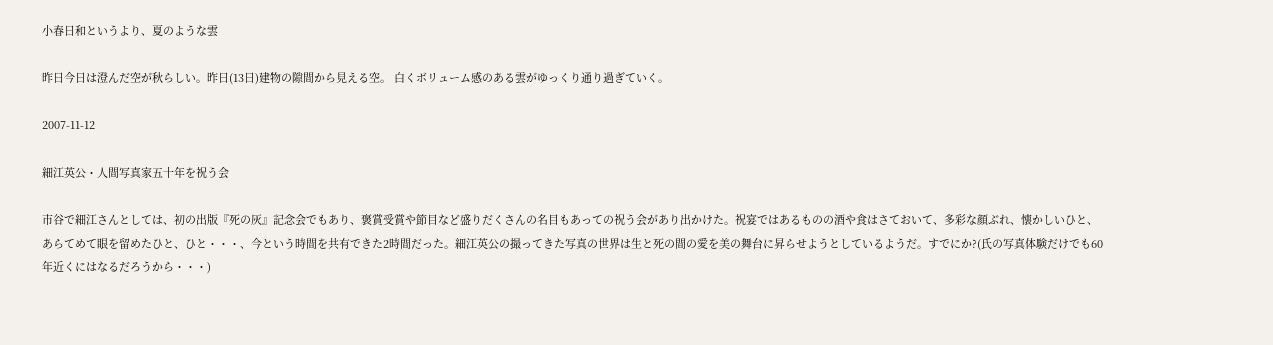小春日和というより、夏のような雲

昨日今日は澄んだ空が秋らしい。昨日(13日)建物の隙間から見える空。 白くボリューム感のある雲がゆっくり通り過ぎていく。

2007-11-12

細江英公・人間写真家五十年を祝う会

市谷で細江さんとしては、初の出版『死の灰』記念会でもあり、褒賞受賞や節目など盛りだくさんの名目もあっての祝う会があり出かけた。祝宴ではあるものの酒や食はさておいて、多彩な顔ぶれ、懐かしいひと、あらてめて眼を留めたひと、ひと・・・、今という時間を共有できた2時間だった。細江英公の撮ってきた写真の世界は生と死の間の愛を美の舞台に昇らせようとしているようだ。すでにか?(氏の写真体験だけでも60年近くにはなるだろうから・・・)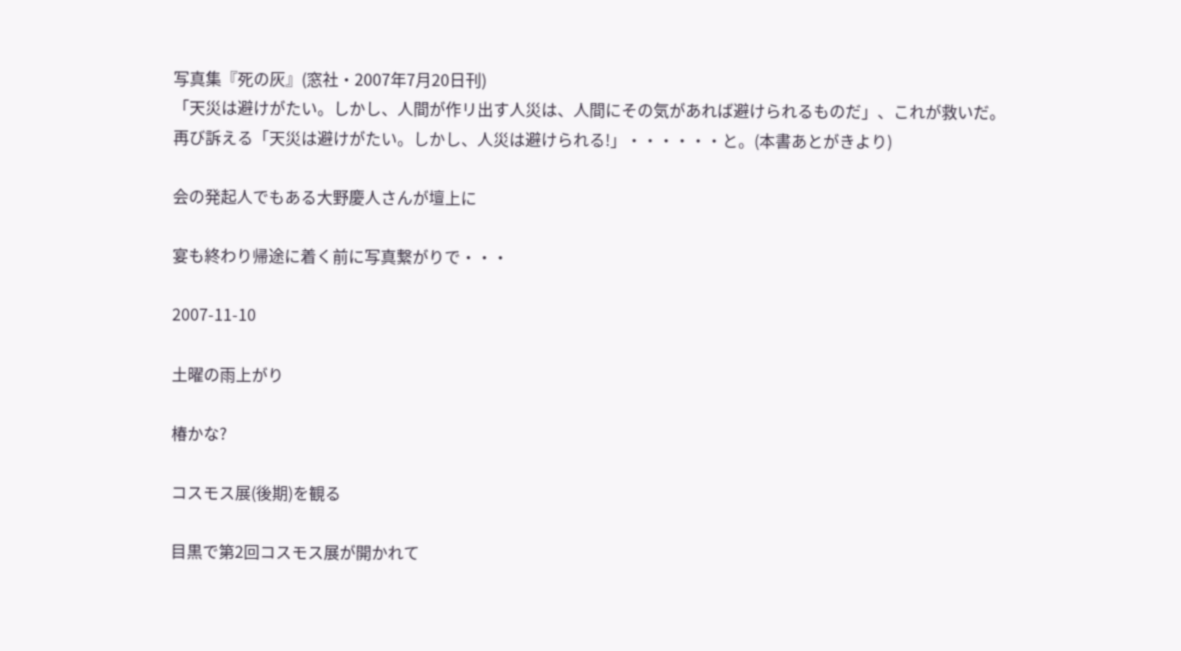写真集『死の灰』(窓社・2007年7月20日刊)
「天災は避けがたい。しかし、人間が作リ出す人災は、人間にその気があれば避けられるものだ」、これが救いだ。再び訴える「天災は避けがたい。しかし、人災は避けられる!」・・・・・・と。(本書あとがきより)

会の発起人でもある大野慶人さんが壇上に

宴も終わり帰途に着く前に写真繋がりで・・・

2007-11-10

土曜の雨上がり

椿かな?

コスモス展(後期)を観る

目黒で第2回コスモス展が開かれて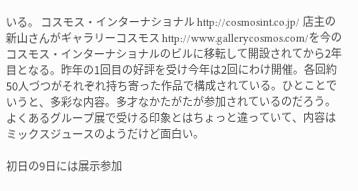いる。 コスモス・インターナショナル http://cosmosint.co.jp/ 店主の新山さんがギャラリーコスモス http://www.gallerycosmos.com/を今のコスモス・インターナショナルのビルに移転して開設されてから2年目となる。昨年の1回目の好評を受け今年は2回にわけ開催。各回約50人づつがそれぞれ持ち寄った作品で構成されている。ひとことでいうと、多彩な内容。多才なかたがたが参加されているのだろう。よくあるグループ展で受ける印象とはちょっと違っていて、内容はミックスジュースのようだけど面白い。

初日の9日には展示参加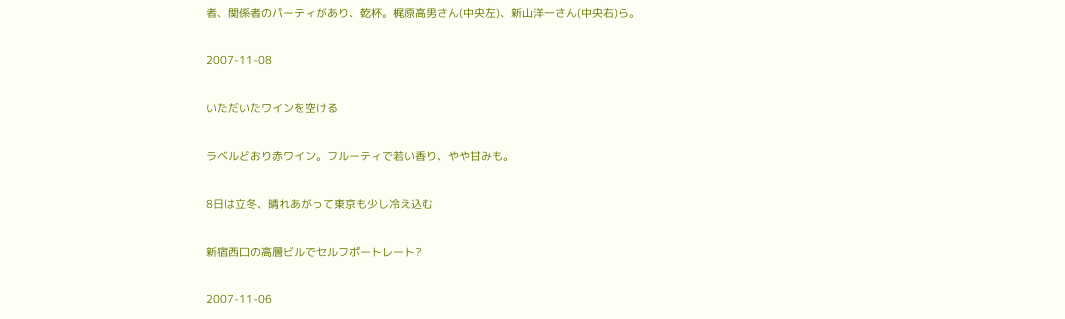者、関係者のパーティがあり、乾杯。梶原高男さん(中央左)、新山洋一さん(中央右)ら。

2007-11-08

いただいたワインを空ける

ラベルどおり赤ワイン。フルーティで若い香り、やや甘みも。

8日は立冬、晴れあがって東京も少し冷え込む

新宿西口の高層ビルでセルフポートレート?

2007-11-06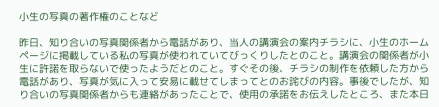小生の写真の著作権のことなど

昨日、知り合いの写真関係者から電話があり、当人の講演会の案内チラシに、小生のホームページに掲載している私の写真が使われていてびっくりしたとのこと。講演会の関係者が小生に許諾を取らないで使ったようだとのこと。すぐその後、チラシの制作を依頼した方から電話があり、写真が気に入って安易に載せてしまってとのお詫びの内容。事後でしたが、知り合いの写真関係者からも連絡があったことで、使用の承諾をお伝えしたところ、また本日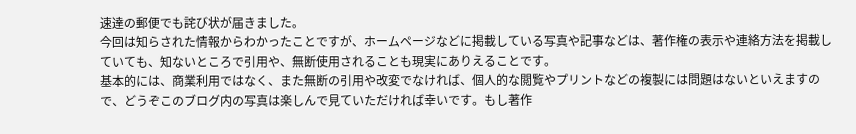速達の郵便でも詫び状が届きました。
今回は知らされた情報からわかったことですが、ホームページなどに掲載している写真や記事などは、著作権の表示や連絡方法を掲載していても、知ないところで引用や、無断使用されることも現実にありえることです。
基本的には、商業利用ではなく、また無断の引用や改変でなければ、個人的な閲覧やプリントなどの複製には問題はないといえますので、どうぞこのブログ内の写真は楽しんで見ていただければ幸いです。もし著作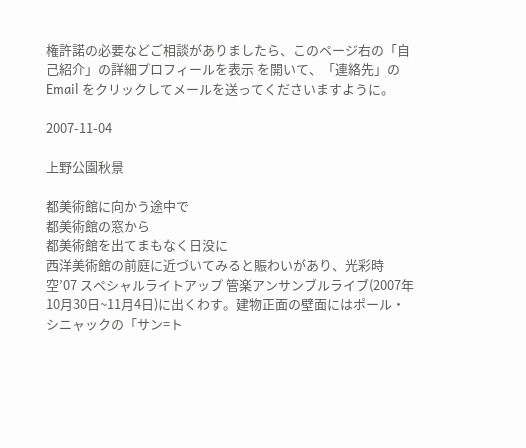権許諾の必要などご相談がありましたら、このページ右の「自己紹介」の詳細プロフィールを表示 を開いて、「連絡先」のEmail をクリックしてメールを送ってくださいますように。

2007-11-04

上野公園秋景

都美術館に向かう途中で
都美術館の窓から
都美術館を出てまもなく日没に
西洋美術館の前庭に近づいてみると賑わいがあり、光彩時空’07 スペシャルライトアップ 管楽アンサンブルライブ(2007年10月30日~11月4日)に出くわす。建物正面の壁面にはポール・シニャックの「サン=ト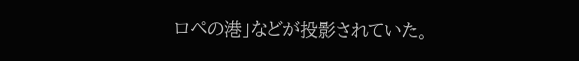ロペの港」などが投影されていた。